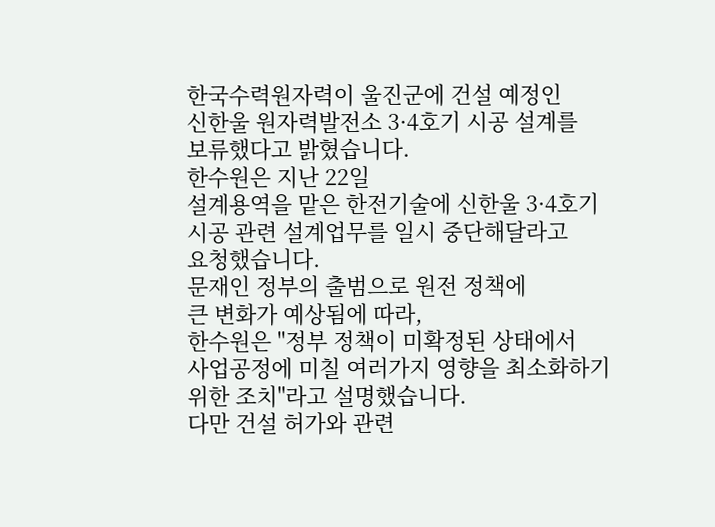한국수력원자력이 울진군에 건설 예정인
신한울 원자력발전소 3·4호기 시공 설계를
보류했다고 밝혔습니다.
한수원은 지난 22일
설계용역을 맡은 한전기술에 신한울 3·4호기
시공 관련 설계업무를 일시 중단해달라고
요청했습니다.
문재인 정부의 출범으로 원전 정책에
큰 변화가 예상됨에 따라,
한수원은 "정부 정책이 미확정된 상태에서
사업공정에 미칠 여러가지 영향을 최소화하기
위한 조치"라고 설명했습니다.
다만 건설 허가와 관련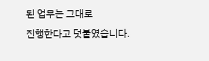된 업무는 그대로
진행한다고 덧붙였습니다.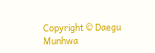Copyright © Daegu Munhwa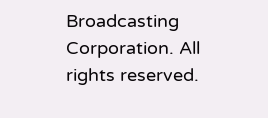Broadcasting Corporation. All rights reserved.